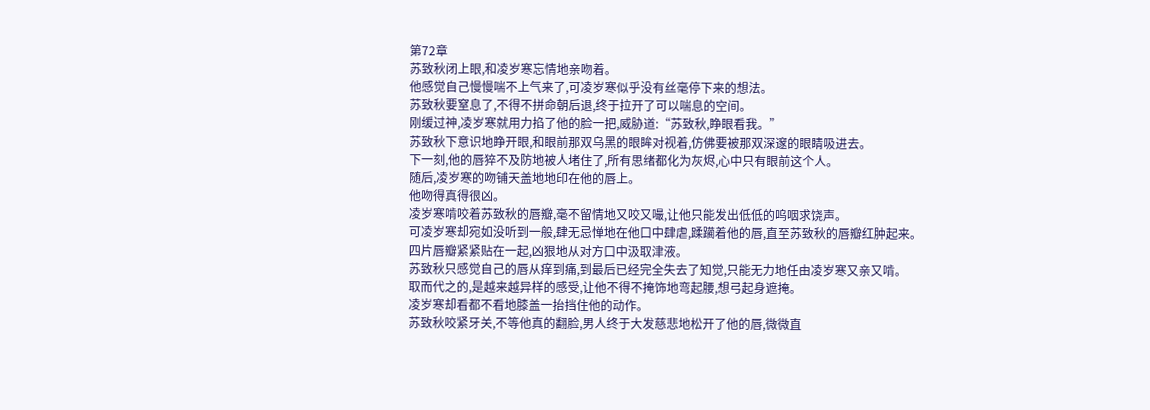第72章
苏致秋闭上眼,和凌岁寒忘情地亲吻着。
他感觉自己慢慢喘不上气来了,可凌岁寒似乎没有丝毫停下来的想法。
苏致秋要窒息了,不得不拼命朝后退,终于拉开了可以喘息的空间。
刚缓过神,凌岁寒就用力掐了他的脸一把,威胁道:“苏致秋,睁眼看我。”
苏致秋下意识地睁开眼,和眼前那双乌黑的眼眸对视着,仿佛要被那双深邃的眼睛吸进去。
下一刻,他的唇猝不及防地被人堵住了,所有思绪都化为灰烬,心中只有眼前这个人。
随后,凌岁寒的吻铺天盖地地印在他的唇上。
他吻得真得很凶。
凌岁寒啃咬着苏致秋的唇瓣,毫不留情地又咬又嘬,让他只能发出低低的呜咽求饶声。
可凌岁寒却宛如没听到一般,肆无忌惮地在他口中肆虐,蹂躏着他的唇,直至苏致秋的唇瓣红肿起来。
四片唇瓣紧紧贴在一起,凶狠地从对方口中汲取津液。
苏致秋只感觉自己的唇从痒到痛,到最后已经完全失去了知觉,只能无力地任由凌岁寒又亲又啃。
取而代之的,是越来越异样的感受,让他不得不掩饰地弯起腰,想弓起身遮掩。
凌岁寒却看都不看地膝盖一抬挡住他的动作。
苏致秋咬紧牙关,不等他真的翻脸,男人终于大发慈悲地松开了他的唇,微微直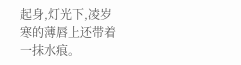起身,灯光下,凌岁寒的薄唇上还带着一抹水痕。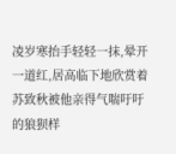凌岁寒抬手轻轻一抹,晕开一道红,居高临下地欣赏着苏致秋被他亲得气喘吁吁的狼狈样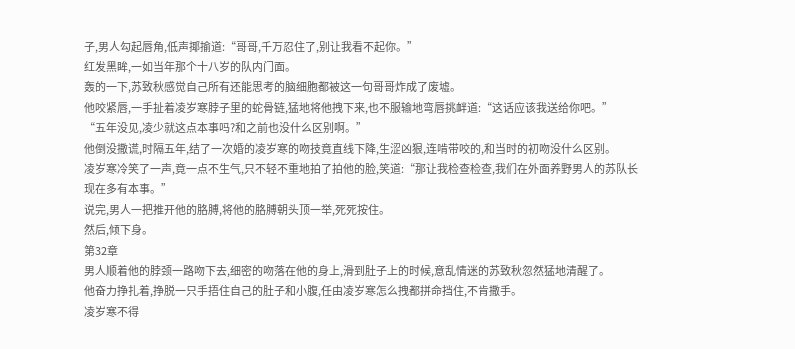子,男人勾起唇角,低声揶揄道:“哥哥,千万忍住了,别让我看不起你。”
红发黑眸,一如当年那个十八岁的队内门面。
轰的一下,苏致秋感觉自己所有还能思考的脑细胞都被这一句哥哥炸成了废墟。
他咬紧唇,一手扯着凌岁寒脖子里的蛇骨链,猛地将他拽下来,也不服输地弯唇挑衅道:“这话应该我送给你吧。”
“五年没见,凌少就这点本事吗?和之前也没什么区别啊。”
他倒没撒谎,时隔五年,结了一次婚的凌岁寒的吻技竟直线下降,生涩凶狠,连啃带咬的,和当时的初吻没什么区别。
凌岁寒冷笑了一声,竟一点不生气,只不轻不重地拍了拍他的脸,笑道:“那让我检查检查,我们在外面养野男人的苏队长现在多有本事。”
说完,男人一把推开他的胳膊,将他的胳膊朝头顶一举,死死按住。
然后,倾下身。
第32章
男人顺着他的脖颈一路吻下去,细密的吻落在他的身上,滑到肚子上的时候,意乱情迷的苏致秋忽然猛地清醒了。
他奋力挣扎着,挣脱一只手捂住自己的肚子和小腹,任由凌岁寒怎么拽都拼命挡住,不肯撒手。
凌岁寒不得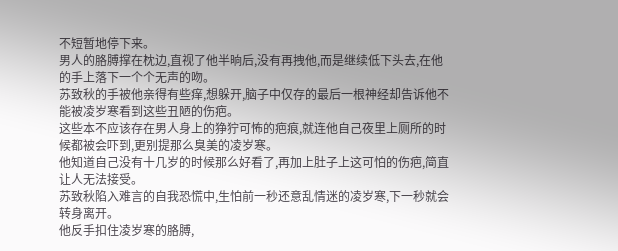不短暂地停下来。
男人的胳膊撑在枕边,直视了他半晌后,没有再拽他,而是继续低下头去,在他的手上落下一个个无声的吻。
苏致秋的手被他亲得有些痒,想躲开,脑子中仅存的最后一根神经却告诉他不能被凌岁寒看到这些丑陋的伤疤。
这些本不应该存在男人身上的狰狞可怖的疤痕,就连他自己夜里上厕所的时候都被会吓到,更别提那么臭美的凌岁寒。
他知道自己没有十几岁的时候那么好看了,再加上肚子上这可怕的伤疤,简直让人无法接受。
苏致秋陷入难言的自我恐慌中,生怕前一秒还意乱情迷的凌岁寒,下一秒就会转身离开。
他反手扣住凌岁寒的胳膊,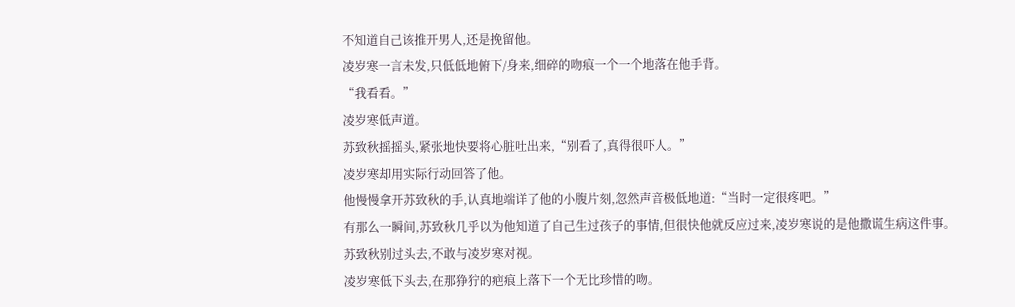不知道自己该推开男人,还是挽留他。
凌岁寒一言未发,只低低地俯下/身来,细碎的吻痕一个一个地落在他手背。
“我看看。”
凌岁寒低声道。
苏致秋摇摇头,紧张地快要将心脏吐出来,“别看了,真得很吓人。”
凌岁寒却用实际行动回答了他。
他慢慢拿开苏致秋的手,认真地端详了他的小腹片刻,忽然声音极低地道:“当时一定很疼吧。”
有那么一瞬间,苏致秋几乎以为他知道了自己生过孩子的事情,但很快他就反应过来,凌岁寒说的是他撒谎生病这件事。
苏致秋别过头去,不敢与凌岁寒对视。
凌岁寒低下头去,在那狰狞的疤痕上落下一个无比珍惜的吻。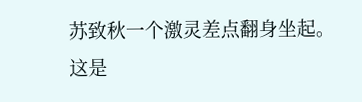苏致秋一个激灵差点翻身坐起。
这是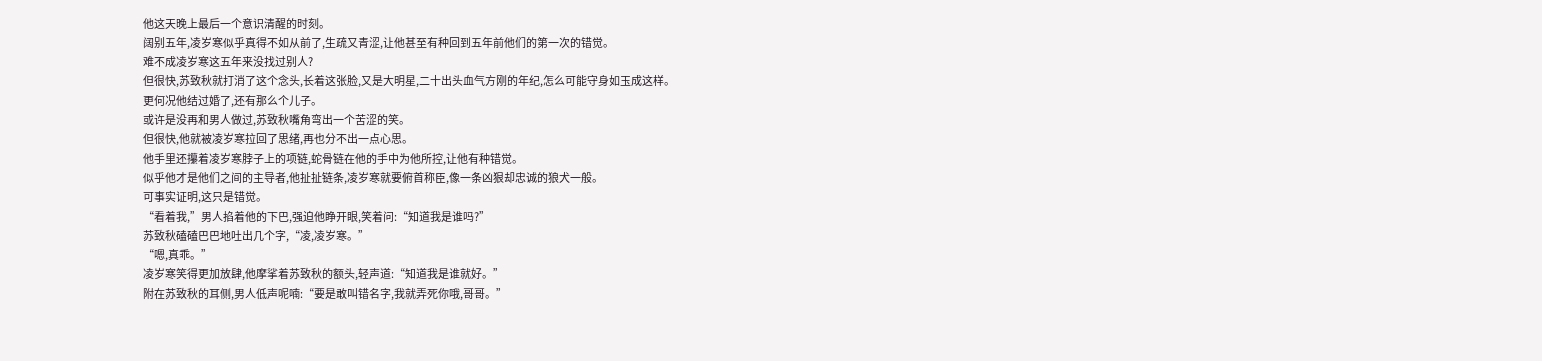他这天晚上最后一个意识清醒的时刻。
阔别五年,凌岁寒似乎真得不如从前了,生疏又青涩,让他甚至有种回到五年前他们的第一次的错觉。
难不成凌岁寒这五年来没找过别人?
但很快,苏致秋就打消了这个念头,长着这张脸,又是大明星,二十出头血气方刚的年纪,怎么可能守身如玉成这样。
更何况他结过婚了,还有那么个儿子。
或许是没再和男人做过,苏致秋嘴角弯出一个苦涩的笑。
但很快,他就被凌岁寒拉回了思绪,再也分不出一点心思。
他手里还攥着凌岁寒脖子上的项链,蛇骨链在他的手中为他所控,让他有种错觉。
似乎他才是他们之间的主导者,他扯扯链条,凌岁寒就要俯首称臣,像一条凶狠却忠诚的狼犬一般。
可事实证明,这只是错觉。
“看着我,”男人掐着他的下巴,强迫他睁开眼,笑着问:“知道我是谁吗?”
苏致秋磕磕巴巴地吐出几个字,“凌,凌岁寒。”
“嗯,真乖。”
凌岁寒笑得更加放肆,他摩挲着苏致秋的额头,轻声道:“知道我是谁就好。”
附在苏致秋的耳侧,男人低声呢喃:“要是敢叫错名字,我就弄死你哦,哥哥。”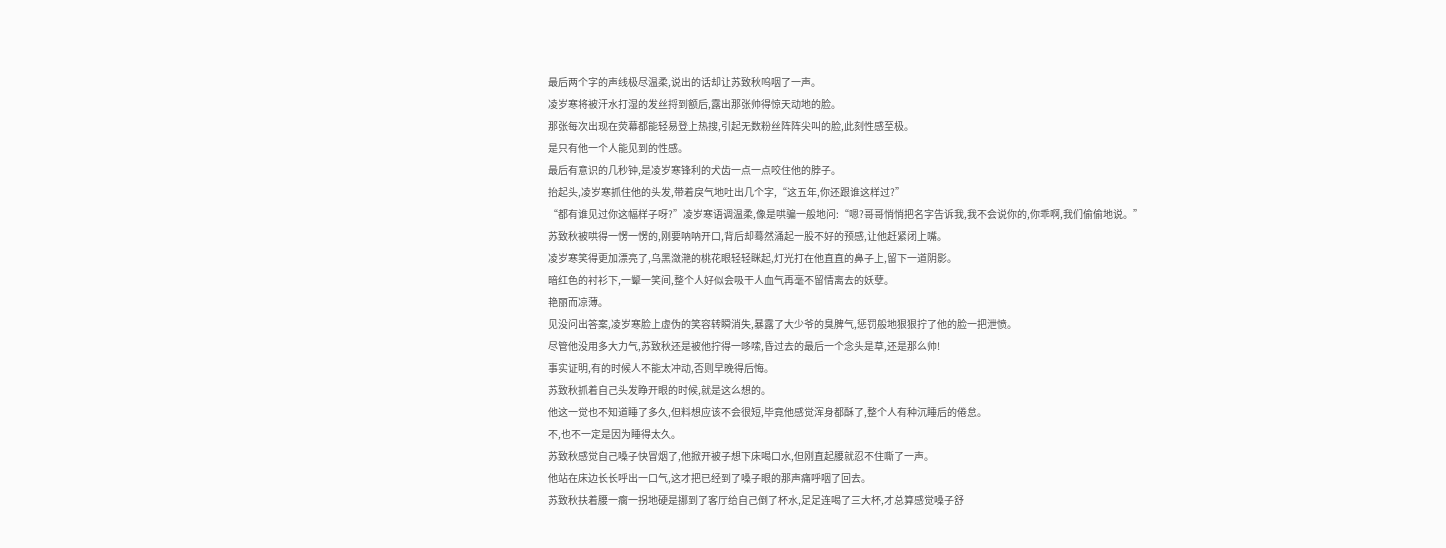最后两个字的声线极尽温柔,说出的话却让苏致秋呜咽了一声。
凌岁寒将被汗水打湿的发丝捋到额后,露出那张帅得惊天动地的脸。
那张每次出现在荧幕都能轻易登上热搜,引起无数粉丝阵阵尖叫的脸,此刻性感至极。
是只有他一个人能见到的性感。
最后有意识的几秒钟,是凌岁寒锋利的犬齿一点一点咬住他的脖子。
抬起头,凌岁寒抓住他的头发,带着戾气地吐出几个字,“这五年,你还跟谁这样过?”
“都有谁见过你这幅样子呀?”凌岁寒语调温柔,像是哄骗一般地问:“嗯?哥哥悄悄把名字告诉我,我不会说你的,你乖啊,我们偷偷地说。”
苏致秋被哄得一愣一愣的,刚要呐呐开口,背后却蓦然涌起一股不好的预感,让他赶紧闭上嘴。
凌岁寒笑得更加漂亮了,乌黑潋滟的桃花眼轻轻眯起,灯光打在他直直的鼻子上,留下一道阴影。
暗红色的衬衫下,一颦一笑间,整个人好似会吸干人血气再毫不留情离去的妖孽。
艳丽而凉薄。
见没问出答案,凌岁寒脸上虚伪的笑容转瞬消失,暴露了大少爷的臭脾气,惩罚般地狠狠拧了他的脸一把泄愤。
尽管他没用多大力气,苏致秋还是被他拧得一哆嗦,昏过去的最后一个念头是草,还是那么帅!
事实证明,有的时候人不能太冲动,否则早晚得后悔。
苏致秋抓着自己头发睁开眼的时候,就是这么想的。
他这一觉也不知道睡了多久,但料想应该不会很短,毕竟他感觉浑身都酥了,整个人有种沉睡后的倦怠。
不,也不一定是因为睡得太久。
苏致秋感觉自己嗓子快冒烟了,他掀开被子想下床喝口水,但刚直起腰就忍不住嘶了一声。
他站在床边长长呼出一口气,这才把已经到了嗓子眼的那声痛呼咽了回去。
苏致秋扶着腰一瘸一拐地硬是挪到了客厅给自己倒了杯水,足足连喝了三大杯,才总算感觉嗓子舒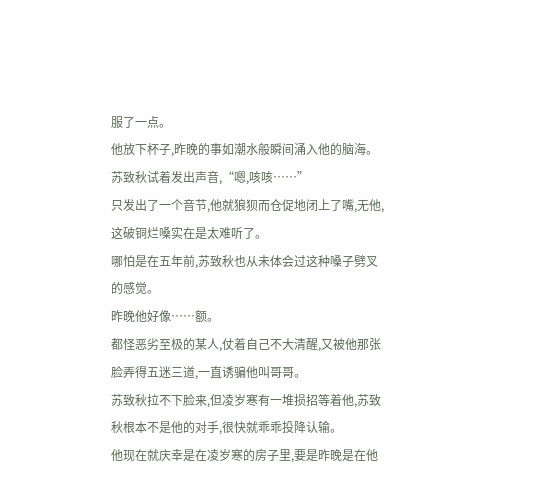服了一点。
他放下杯子,昨晚的事如潮水般瞬间涌入他的脑海。
苏致秋试着发出声音,“嗯,咳咳……”
只发出了一个音节,他就狼狈而仓促地闭上了嘴,无他,这破铜烂嗓实在是太难听了。
哪怕是在五年前,苏致秋也从未体会过这种嗓子劈叉的感觉。
昨晚他好像……额。
都怪恶劣至极的某人,仗着自己不大清醒,又被他那张脸弄得五迷三道,一直诱骗他叫哥哥。
苏致秋拉不下脸来,但凌岁寒有一堆损招等着他,苏致秋根本不是他的对手,很快就乖乖投降认输。
他现在就庆幸是在凌岁寒的房子里,要是昨晚是在他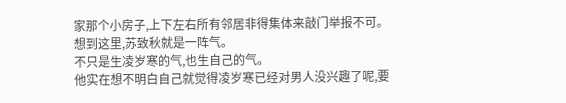家那个小房子,上下左右所有邻居非得集体来敲门举报不可。
想到这里,苏致秋就是一阵气。
不只是生凌岁寒的气,也生自己的气。
他实在想不明白自己就觉得凌岁寒已经对男人没兴趣了呢,要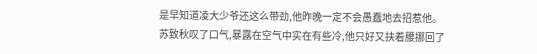是早知道凌大少爷还这么带劲,他昨晚一定不会愚蠢地去招惹他。
苏致秋叹了口气,暴露在空气中实在有些冷,他只好又扶着腰挪回了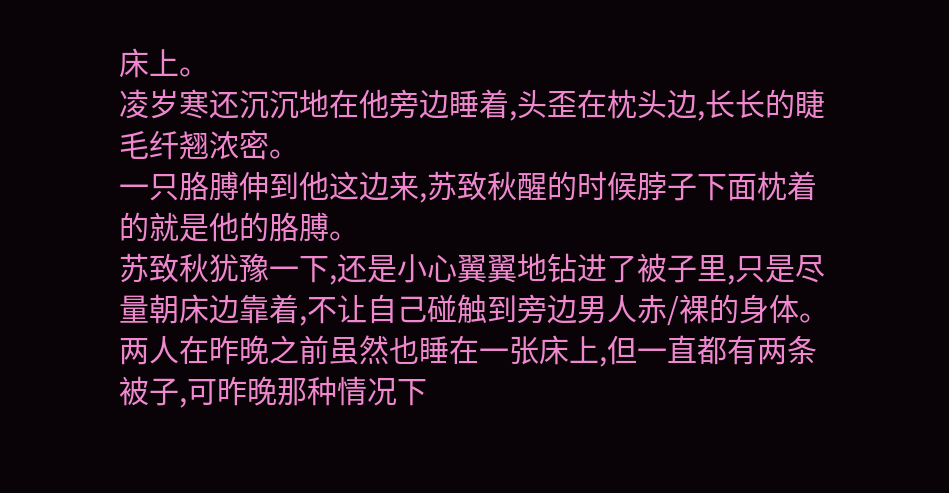床上。
凌岁寒还沉沉地在他旁边睡着,头歪在枕头边,长长的睫毛纤翘浓密。
一只胳膊伸到他这边来,苏致秋醒的时候脖子下面枕着的就是他的胳膊。
苏致秋犹豫一下,还是小心翼翼地钻进了被子里,只是尽量朝床边靠着,不让自己碰触到旁边男人赤/裸的身体。
两人在昨晚之前虽然也睡在一张床上,但一直都有两条被子,可昨晚那种情况下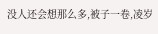没人还会想那么多,被子一卷,凌岁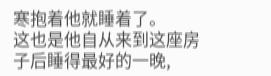寒抱着他就睡着了。
这也是他自从来到这座房子后睡得最好的一晚,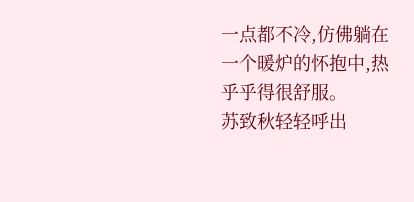一点都不冷,仿佛躺在一个暖炉的怀抱中,热乎乎得很舒服。
苏致秋轻轻呼出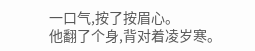一口气,按了按眉心。
他翻了个身,背对着凌岁寒。